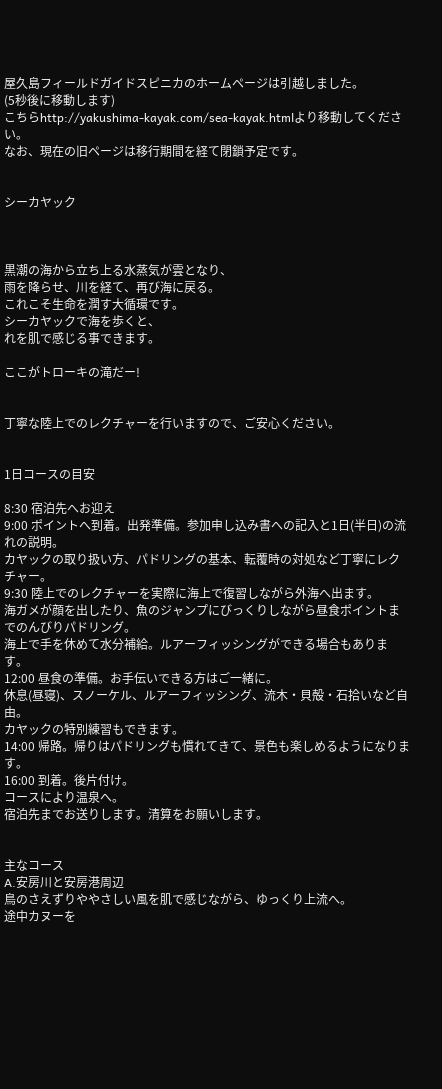屋久島フィールドガイドスピニカのホームページは引越しました。
(5秒後に移動します)
こちらhttp://yakushima-kayak.com/sea-kayak.htmlより移動してください。
なお、現在の旧ページは移行期間を経て閉鎖予定です。


シーカヤック



黒潮の海から立ち上る水蒸気が雲となり、
雨を降らせ、川を経て、再び海に戻る。
これこそ生命を潤す大循環です。
シーカヤックで海を歩くと、
れを肌で感じる事できます。

ここがトローキの滝だー!


丁寧な陸上でのレクチャーを行いますので、ご安心ください。


1日コースの目安

8:30 宿泊先へお迎え
9:00 ポイントへ到着。出発準備。参加申し込み書への記入と1日(半日)の流れの説明。
カヤックの取り扱い方、パドリングの基本、転覆時の対処など丁寧にレクチャー。
9:30 陸上でのレクチャーを実際に海上で復習しながら外海へ出ます。
海ガメが顔を出したり、魚のジャンプにびっくりしながら昼食ポイントまでのんびりパドリング。
海上で手を休めて水分補給。ルアーフィッシングができる場合もあります。
12:00 昼食の準備。お手伝いできる方はご一緒に。
休息(昼寝)、スノーケル、ルアーフィッシング、流木・貝殻・石拾いなど自由。
カヤックの特別練習もできます。
14:00 帰路。帰りはパドリングも慣れてきて、景色も楽しめるようになります。
16:00 到着。後片付け。
コースにより温泉へ。
宿泊先までお送りします。清算をお願いします。


主なコース
A.安房川と安房港周辺
鳥のさえずりややさしい風を肌で感じながら、ゆっくり上流へ。
途中カヌーを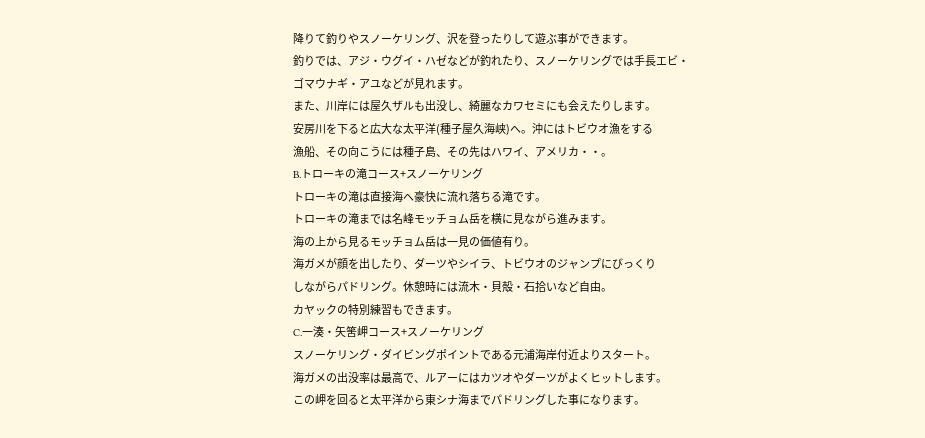降りて釣りやスノーケリング、沢を登ったりして遊ぶ事ができます。
釣りでは、アジ・ウグイ・ハゼなどが釣れたり、スノーケリングでは手長エビ・
ゴマウナギ・アユなどが見れます。
また、川岸には屋久ザルも出没し、綺麗なカワセミにも会えたりします。
安房川を下ると広大な太平洋(種子屋久海峡)へ。沖にはトビウオ漁をする
漁船、その向こうには種子島、その先はハワイ、アメリカ・・。
B.トローキの滝コース+スノーケリング
トローキの滝は直接海へ豪快に流れ落ちる滝です。
トローキの滝までは名峰モッチョム岳を横に見ながら進みます。
海の上から見るモッチョム岳は一見の価値有り。
海ガメが顔を出したり、ダーツやシイラ、トビウオのジャンプにびっくり
しながらパドリング。休憩時には流木・貝殻・石拾いなど自由。
カヤックの特別練習もできます。
C.一湊・矢筈岬コース+スノーケリング
スノーケリング・ダイビングポイントである元浦海岸付近よりスタート。
海ガメの出没率は最高で、ルアーにはカツオやダーツがよくヒットします。
この岬を回ると太平洋から東シナ海までパドリングした事になります。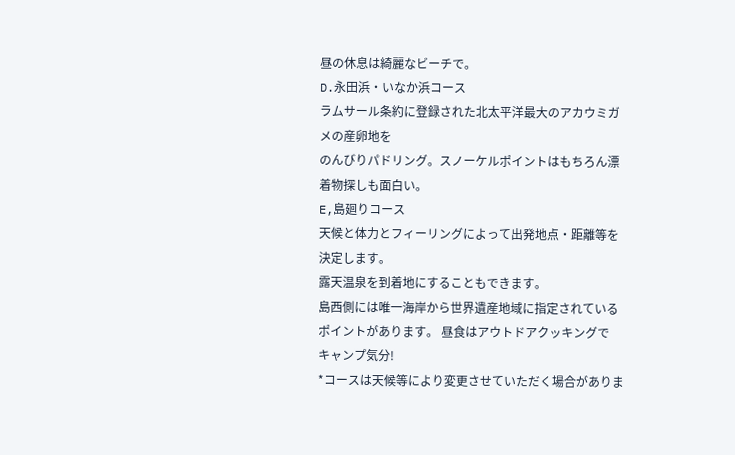昼の休息は綺麗なビーチで。
D.永田浜・いなか浜コース
ラムサール条約に登録された北太平洋最大のアカウミガメの産卵地を
のんびりパドリング。スノーケルポイントはもちろん漂着物探しも面白い。
E,島廻りコース
天候と体力とフィーリングによって出発地点・距離等を決定します。
露天温泉を到着地にすることもできます。
島西側には唯一海岸から世界遺産地域に指定されているポイントがあります。 昼食はアウトドアクッキングで
キャンプ気分!
*コースは天候等により変更させていただく場合がありま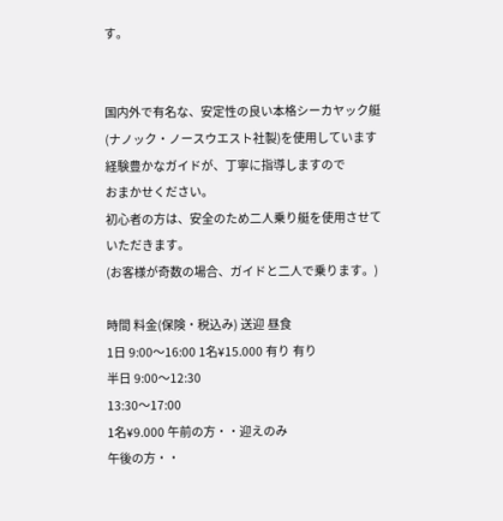す。


国内外で有名な、安定性の良い本格シーカヤック艇
(ナノック・ノースウエスト社製)を使用しています
経験豊かなガイドが、丁寧に指導しますので
おまかせください。
初心者の方は、安全のため二人乗り艇を使用させて
いただきます。
(お客様が奇数の場合、ガイドと二人で乗ります。)

時間 料金(保険・税込み) 送迎 昼食
1日 9:00〜16:00 1名¥15.000 有り 有り
半日 9:00〜12:30
13:30〜17:00
1名¥9.000 午前の方・・迎えのみ
午後の方・・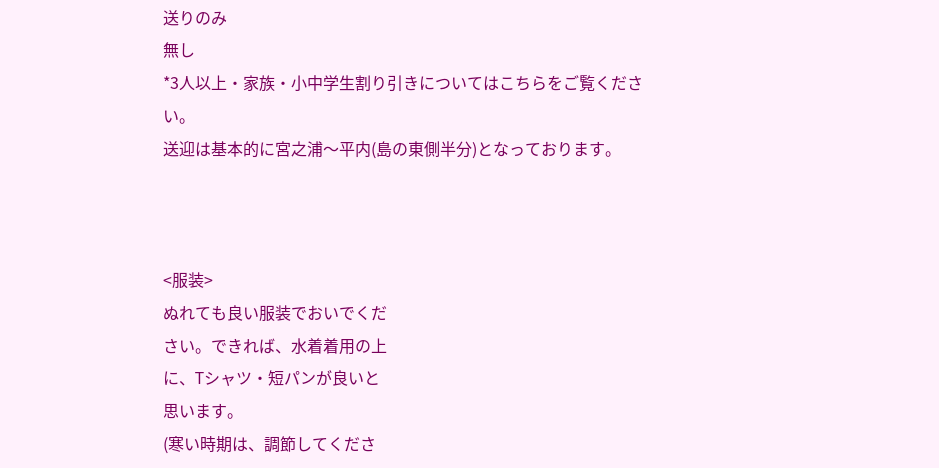送りのみ
無し
*3人以上・家族・小中学生割り引きについてはこちらをご覧ください。
送迎は基本的に宮之浦〜平内(島の東側半分)となっております。



<服装>
ぬれても良い服装でおいでくだ
さい。できれば、水着着用の上
に、Tシャツ・短パンが良いと
思います。
(寒い時期は、調節してくださ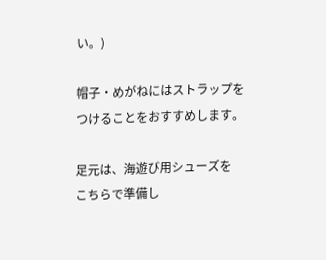い。)

帽子・めがねにはストラップを
つけることをおすすめします。

足元は、海遊び用シューズを
こちらで準備し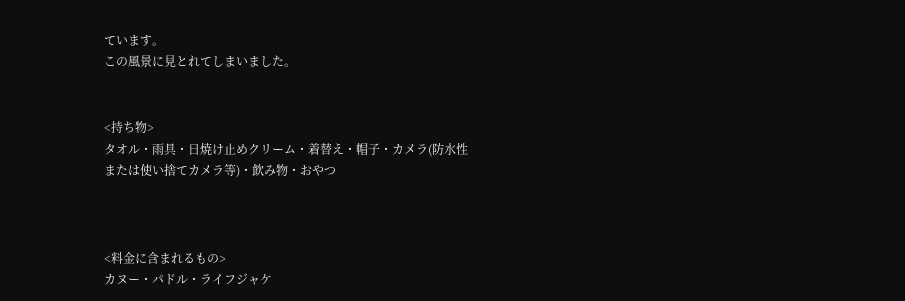ています。
この風景に見とれてしまいました。


<持ち物>
タオル・雨具・日焼け止めクリーム・着替え・帽子・カメラ(防水性
または使い捨てカメラ等)・飲み物・おやつ



<料金に含まれるもの>
カヌー・パドル・ライフジャケ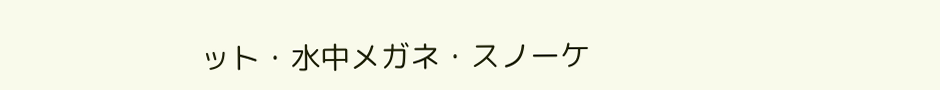ット・水中メガネ・スノーケ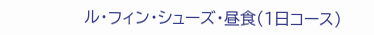ル・フィン・シューズ・昼食(1日コース)